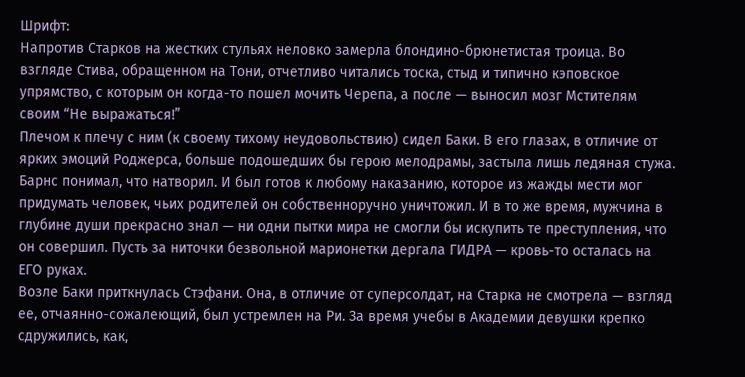Шрифт:
Напротив Старков на жестких стульях неловко замерла блондино-брюнетистая троица. Во взгляде Стива, обращенном на Тони, отчетливо читались тоска, стыд и типично кэповское упрямство, с которым он когда-то пошел мочить Черепа, а после — выносил мозг Мстителям своим “Не выражаться!”
Плечом к плечу с ним (к своему тихому неудовольствию) сидел Баки. В его глазах, в отличие от ярких эмоций Роджерса, больше подошедших бы герою мелодрамы, застыла лишь ледяная стужа. Барнс понимал, что натворил. И был готов к любому наказанию, которое из жажды мести мог придумать человек, чьих родителей он собственноручно уничтожил. И в то же время, мужчина в глубине души прекрасно знал — ни одни пытки мира не смогли бы искупить те преступления, что он совершил. Пусть за ниточки безвольной марионетки дергала ГИДРА — кровь-то осталась на ЕГО руках.
Возле Баки приткнулась Стэфани. Она, в отличие от суперсолдат, на Старка не смотрела — взгляд ее, отчаянно-сожалеющий, был устремлен на Ри. За время учебы в Академии девушки крепко сдружились, как,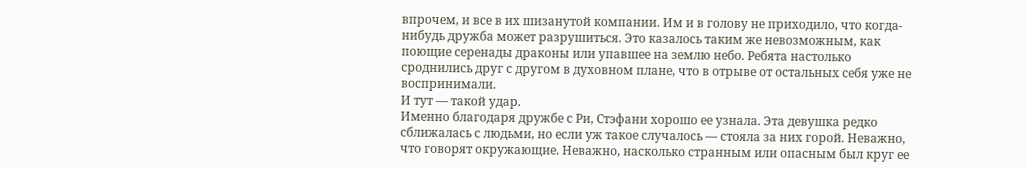впрочем, и все в их шизанутой компании. Им и в голову не приходило, что когда-нибудь дружба может разрушиться. Это казалось таким же невозможным, как поющие серенады драконы или упавшее на землю небо. Ребята настолько сроднились друг с другом в духовном плане, что в отрыве от остальных себя уже не воспринимали.
И тут — такой удар.
Именно благодаря дружбе с Ри, Стэфани хорошо ее узнала. Эта девушка редко сближалась с людьми, но если уж такое случалось — стояла за них горой. Неважно, что говорят окружающие. Неважно, насколько странным или опасным был круг ее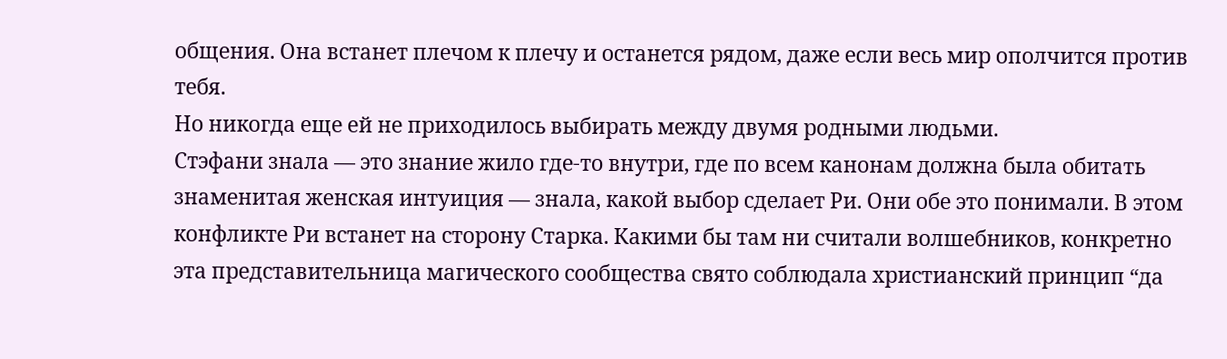общения. Она встанет плечом к плечу и останется рядом, даже если весь мир ополчится против тебя.
Но никогда еще ей не приходилось выбирать между двумя родными людьми.
Стэфани знала — это знание жило где-то внутри, где по всем канонам должна была обитать знаменитая женская интуиция — знала, какой выбор сделает Ри. Они обе это понимали. В этом конфликте Ри встанет на сторону Старка. Какими бы там ни считали волшебников, конкретно эта представительница магического сообщества свято соблюдала христианский принцип “да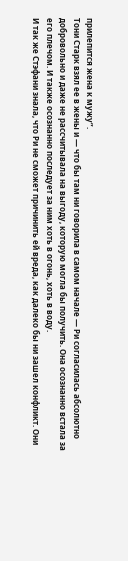прилепится жена к мужу”.
Тони Старк взял ее в жены и — что бы там ни говорила в самом начале — Ри согласилась абсолютно добровольно и даже не рассчитывала на выгоду, которую могла бы получить. Она осознанно встала за его плечом. И также осознанно последует за ним хоть в огонь, хоть в воду.
И так же Стэфани знала, что Ри не сможет причинить ей вреда, как далеко бы ни зашел конфликт. Они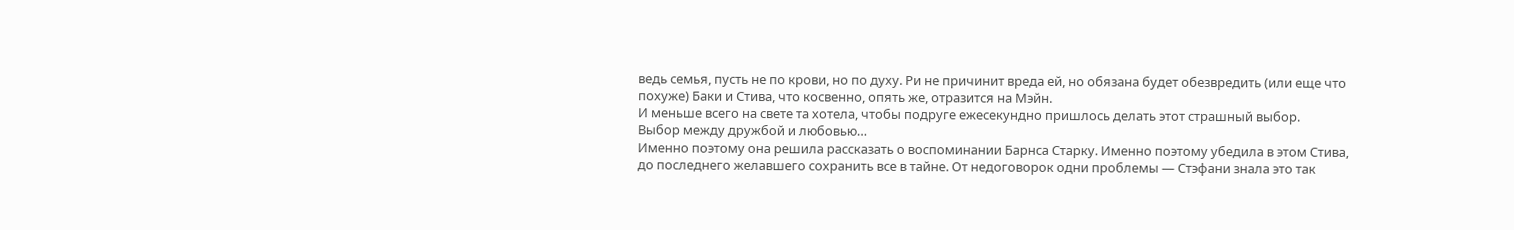ведь семья, пусть не по крови, но по духу. Ри не причинит вреда ей, но обязана будет обезвредить (или еще что похуже) Баки и Стива, что косвенно, опять же, отразится на Мэйн.
И меньше всего на свете та хотела, чтобы подруге ежесекундно пришлось делать этот страшный выбор.
Выбор между дружбой и любовью…
Именно поэтому она решила рассказать о воспоминании Барнса Старку. Именно поэтому убедила в этом Стива, до последнего желавшего сохранить все в тайне. От недоговорок одни проблемы — Стэфани знала это так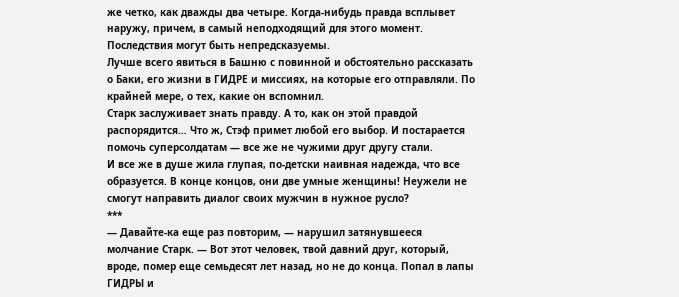же четко, как дважды два четыре. Когда-нибудь правда всплывет наружу, причем, в самый неподходящий для этого момент.
Последствия могут быть непредсказуемы.
Лучше всего явиться в Башню с повинной и обстоятельно рассказать о Баки, его жизни в ГИДРЕ и миссиях, на которые его отправляли. По крайней мере, о тех, какие он вспомнил.
Старк заслуживает знать правду. А то, как он этой правдой распорядится… Что ж, Стэф примет любой его выбор. И постарается помочь суперсолдатам — все же не чужими друг другу стали.
И все же в душе жила глупая, по-детски наивная надежда, что все образуется. В конце концов, они две умные женщины! Неужели не смогут направить диалог своих мужчин в нужное русло?
***
— Давайте-ка еще раз повторим, — нарушил затянувшееся молчание Старк. — Вот этот человек, твой давний друг, который, вроде, помер еще семьдесят лет назад, но не до конца. Попал в лапы ГИДРЫ и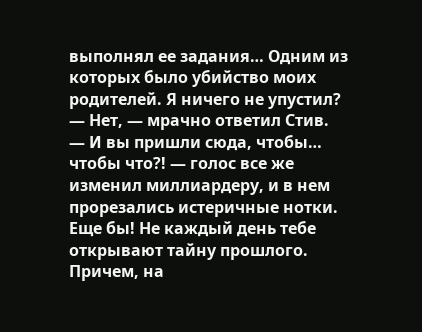выполнял ее задания… Одним из которых было убийство моих родителей. Я ничего не упустил?
— Нет, — мрачно ответил Стив.
— И вы пришли сюда, чтобы… чтобы что?! — голос все же изменил миллиардеру, и в нем прорезались истеричные нотки.
Еще бы! Не каждый день тебе открывают тайну прошлого. Причем, на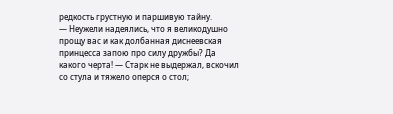редкость грустную и паршивую тайну.
— Неужели надеялись, что я великодушно прощу вас и как долбанная диснеевская принцесса запою про силу дружбы? Да какого черта! — Старк не выдержал, вскочил со стула и тяжело оперся о стол;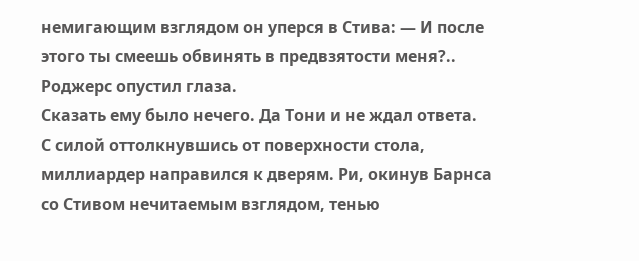немигающим взглядом он уперся в Стива: — И после этого ты смеешь обвинять в предвзятости меня?..
Роджерс опустил глаза.
Сказать ему было нечего. Да Тони и не ждал ответа.
С силой оттолкнувшись от поверхности стола, миллиардер направился к дверям. Ри, окинув Барнса со Стивом нечитаемым взглядом, тенью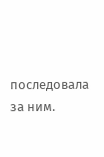последовала за ним.